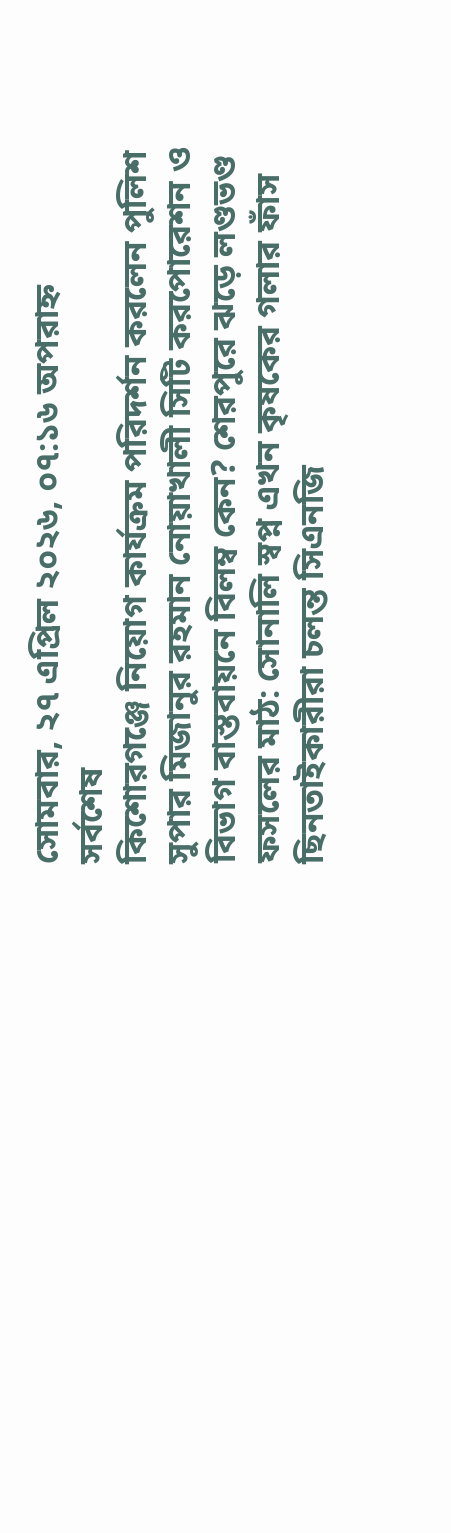সোমবার, ২৭ এপ্রিল ২০২৬, ০৭:১৬ অপরাহ্ন
সর্বশেষ
কিশোরগঞ্জে নিয়োগ কার্যক্রম পরিদর্শন করলেন পুলিশ সুপার মিজানুর রহমান নোয়াখালী সিটি করপোরেশন ও বিভাগ বাস্তবায়নে বিলম্ব কেন? শেরপুরে ঝড়ে লণ্ডভণ্ড ফসলের মাঠ: সোনালি স্বপ্ন এখন কৃষকের গলার ফাঁস ছিনতাইকারীরা চলন্ত সিএনজি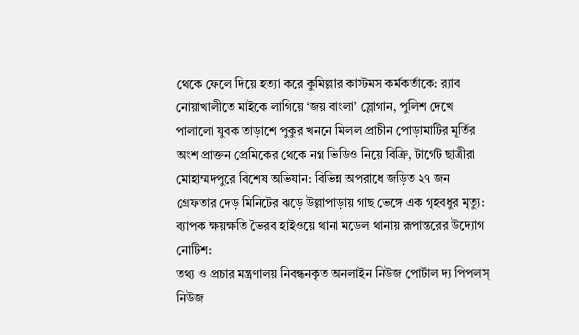থেকে ফেলে দিয়ে হত্যা করে কুমিল্লার কাস্টমস কর্মকর্তাকে: র‍্যাব নোয়াখালীতে মাইকে লাগিয়ে ‘জয় বাংলা’ স্লোগান, পুলিশ দেখে পালালো যুবক তাড়াশে পুকুর খননে মিলল প্রাচীন পোড়ামাটির মূর্তির অংশ প্রাক্তন প্রেমিকের থেকে নগ্ন ভিডিও নিয়ে বিক্রি, টার্গেট ছাত্রীরা মোহাম্মদপুরে বিশেষ অভিযান: বিভিন্ন অপরাধে জড়িত ২৭ জন গ্রেফতার দেড় মিনিটের ঝড়ে উল্লাপাড়ায় গাছ ভেঙ্গে এক গৃহবধুর মৃত্যু: ব্যাপক ক্ষয়ক্ষতি ভৈরব হাইওয়ে থানা মডেল থানায় রূপান্তরের উদ্যোগ
নোটিশ:
তথ্য ও প্রচার মন্ত্রণালয় নিবন্ধনকৃত অনলাইন নিউজ পোর্টাল দ্য পিপলস্ নিউজ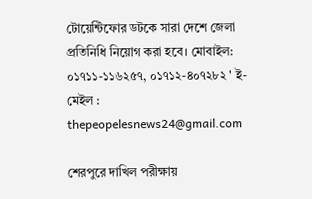টোয়েন্টিফোর ডটকে সারা দেশে জেলা প্রতিনিধি নিয়োগ করা হবে। মোবাইল: ০১৭১১-১১৬২৫৭, ০১৭১২-৪০৭২৮২ ' ই-মেইল : thepeopelesnews24@gmail.com

শেরপুরে দাখিল পরীক্ষায়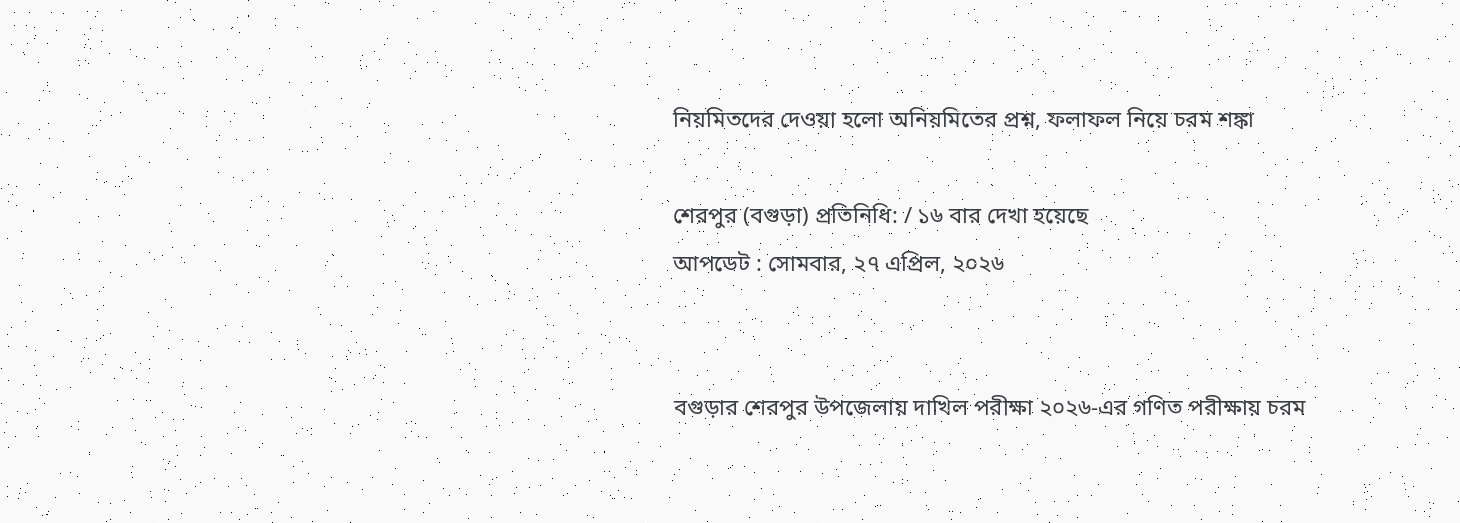নিয়মিতদের দেওয়া হলো অনিয়মিতের প্রশ্ন, ফলাফল নিয়ে চরম শঙ্কা

শেরপুর (বগুড়া) প্রতিনিধি: / ১৬ বার দেখা হয়েছে
আপডেট : সোমবার, ২৭ এপ্রিল, ২০২৬


বগুড়ার শেরপুর উপজেলায় দাখিল পরীক্ষা ২০২৬-এর গণিত পরীক্ষায় চরম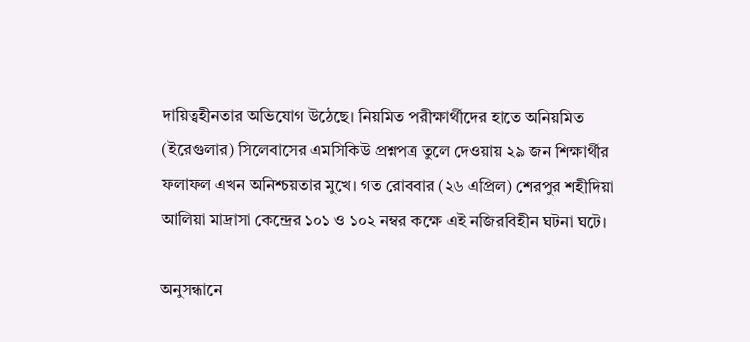দায়িত্বহীনতার অভিযোগ উঠেছে। নিয়মিত পরীক্ষার্থীদের হাতে অনিয়মিত (ইরেগুলার) সিলেবাসের এমসিকিউ প্রশ্নপত্র তুলে দেওয়ায় ২৯ জন শিক্ষার্থীর ফলাফল এখন অনিশ্চয়তার মুখে। গত রোববার (২৬ এপ্রিল) শেরপুর শহীদিয়া আলিয়া মাদ্রাসা কেন্দ্রের ১০১ ও ১০২ নম্বর কক্ষে এই নজিরবিহীন ঘটনা ঘটে।

অনুসন্ধানে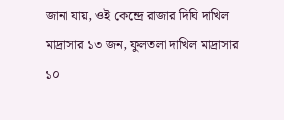জানা যায়, ওই কেন্দ্রে রাজার দিঘি দাখিল মাদ্রাসার ১৩ জন, ফুলতলা দাখিল মাদ্রাসার ১০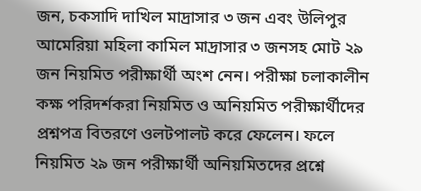জন, চকসাদি দাখিল মাদ্রাসার ৩ জন এবং উলিপুর আমেরিয়া মহিলা কামিল মাদ্রাসার ৩ জনসহ মোট ২৯ জন নিয়মিত পরীক্ষার্থী অংশ নেন। পরীক্ষা চলাকালীন কক্ষ পরিদর্শকরা নিয়মিত ও অনিয়মিত পরীক্ষার্থীদের প্রশ্নপত্র বিতরণে ওলটপালট করে ফেলেন। ফলে নিয়মিত ২৯ জন পরীক্ষার্থী অনিয়মিতদের প্রশ্নে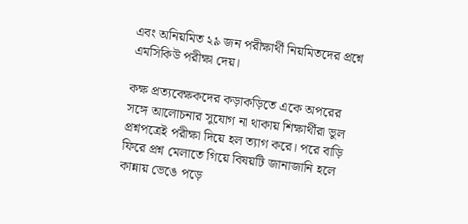এবং অনিয়মিত ২৯ জন পরীক্ষার্থী নিয়মিতদের প্রশ্নে এমসিকিউ পরীক্ষা দেয়।

কক্ষ প্রত্যবেক্ষকদের কড়াকড়িতে একে অপরের সঙ্গে আলোচনার সুযোগ না থাকায় শিক্ষার্থীরা ভুল প্রশ্নপত্রেই পরীক্ষা দিয়ে হল ত্যাগ করে। পরে বাড়ি ফিরে প্রশ্ন মেলাতে গিয়ে বিষয়টি জানাজানি হলে কান্নায় ভেঙে পড়ে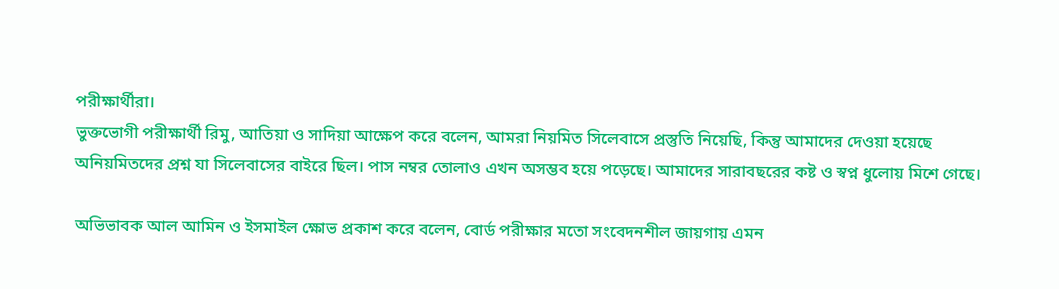পরীক্ষার্থীরা।
ভুক্তভোগী পরীক্ষার্থী রিমু, আতিয়া ও সাদিয়া আক্ষেপ করে বলেন, আমরা নিয়মিত সিলেবাসে প্রস্তুতি নিয়েছি, কিন্তু আমাদের দেওয়া হয়েছে অনিয়মিতদের প্রশ্ন যা সিলেবাসের বাইরে ছিল। পাস নম্বর তোলাও এখন অসম্ভব হয়ে পড়েছে। আমাদের সারাবছরের কষ্ট ও স্বপ্ন ধুলোয় মিশে গেছে।

অভিভাবক আল আমিন ও ইসমাইল ক্ষোভ প্রকাশ করে বলেন, বোর্ড পরীক্ষার মতো সংবেদনশীল জায়গায় এমন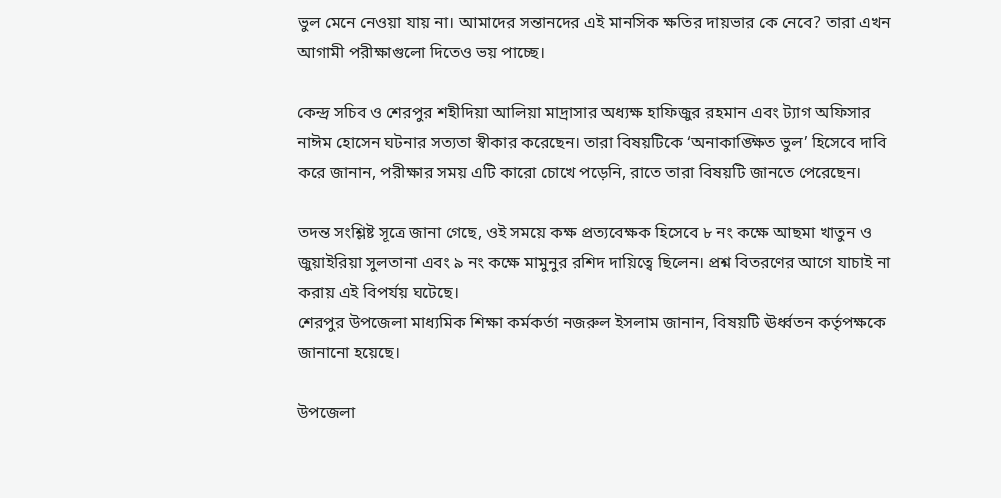ভুল মেনে নেওয়া যায় না। আমাদের সন্তানদের এই মানসিক ক্ষতির দায়ভার কে নেবে? তারা এখন আগামী পরীক্ষাগুলো দিতেও ভয় পাচ্ছে।

কেন্দ্র সচিব ও শেরপুর শহীদিয়া আলিয়া মাদ্রাসার অধ্যক্ষ হাফিজুর রহমান এবং ট্যাগ অফিসার নাঈম হোসেন ঘটনার সত্যতা স্বীকার করেছেন। তারা বিষয়টিকে ‘অনাকাঙ্ক্ষিত ভুল’ হিসেবে দাবি করে জানান, পরীক্ষার সময় এটি কারো চোখে পড়েনি, রাতে তারা বিষয়টি জানতে পেরেছেন।

তদন্ত সংশ্লিষ্ট সূত্রে জানা গেছে, ওই সময়ে কক্ষ প্রত্যবেক্ষক হিসেবে ৮ নং কক্ষে আছমা খাতুন ও জুয়াইরিয়া সুলতানা এবং ৯ নং কক্ষে মামুনুর রশিদ দায়িত্বে ছিলেন। প্রশ্ন বিতরণের আগে যাচাই না করায় এই বিপর্যয় ঘটেছে।
শেরপুর উপজেলা মাধ্যমিক শিক্ষা কর্মকর্তা নজরুল ইসলাম জানান, বিষয়টি ঊর্ধ্বতন কর্তৃপক্ষকে জানানো হয়েছে।

উপজেলা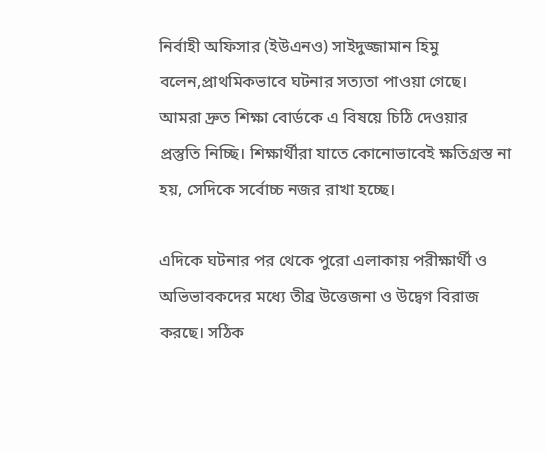নির্বাহী অফিসার (ইউএনও) সাইদুজ্জামান হিমু বলেন,প্রাথমিকভাবে ঘটনার সত্যতা পাওয়া গেছে। আমরা দ্রুত শিক্ষা বোর্ডকে এ বিষয়ে চিঠি দেওয়ার প্রস্তুতি নিচ্ছি। শিক্ষার্থীরা যাতে কোনোভাবেই ক্ষতিগ্রস্ত না হয়, সেদিকে সর্বোচ্চ নজর রাখা হচ্ছে।

এদিকে ঘটনার পর থেকে পুরো এলাকায় পরীক্ষার্থী ও অভিভাবকদের মধ্যে তীব্র উত্তেজনা ও উদ্বেগ বিরাজ করছে। সঠিক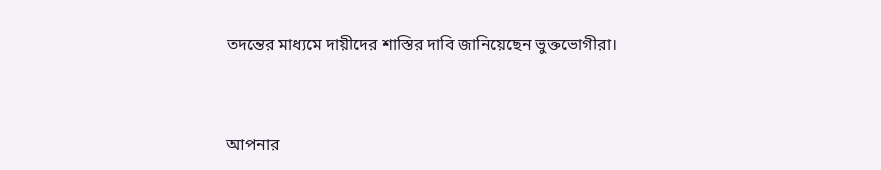তদন্তের মাধ্যমে দায়ীদের শাস্তির দাবি জানিয়েছেন ভুক্তভোগীরা।



আপনার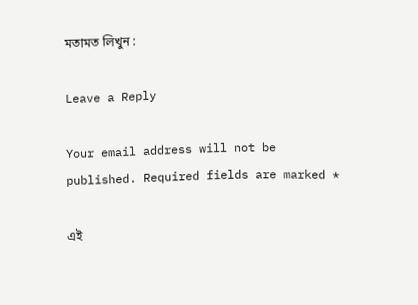মতামত লিখুন :

Leave a Reply

Your email address will not be published. Required fields are marked *

এই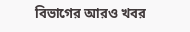বিভাগের আরও খবর